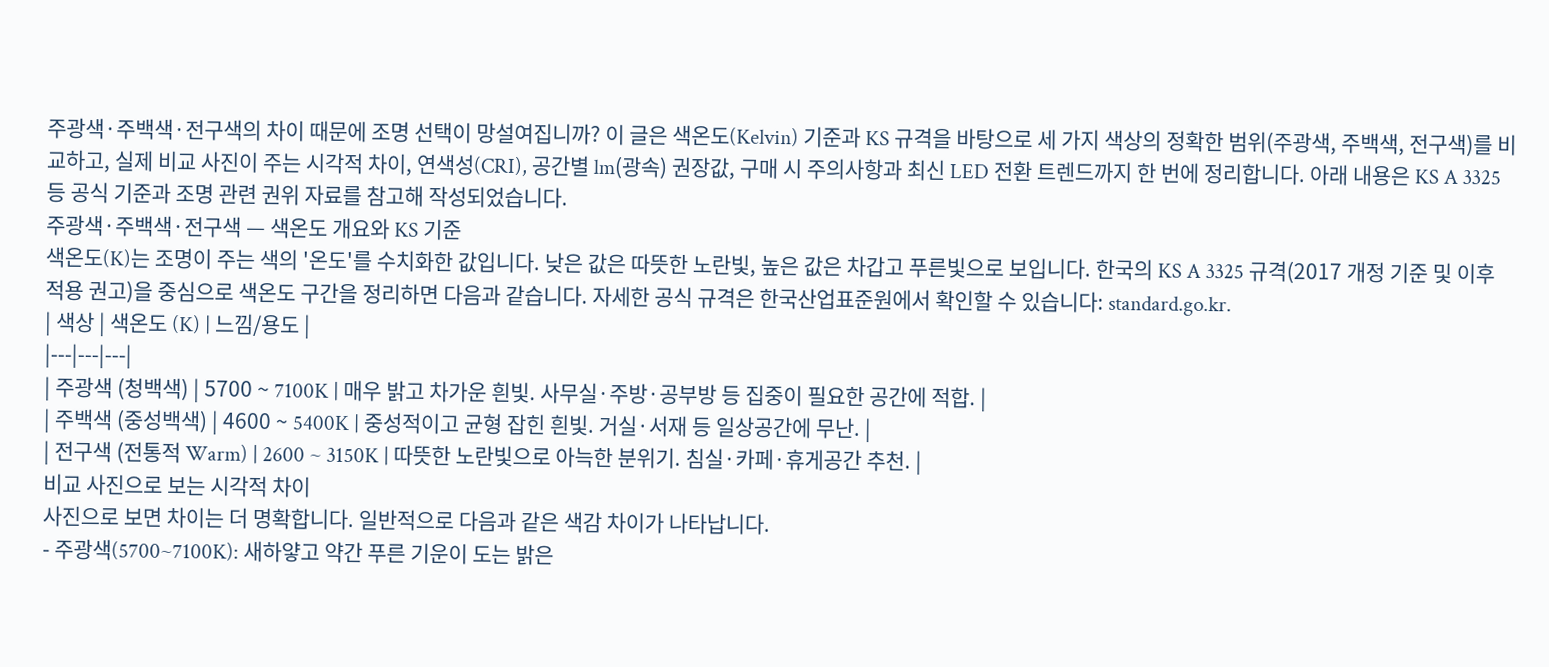주광색·주백색·전구색의 차이 때문에 조명 선택이 망설여집니까? 이 글은 색온도(Kelvin) 기준과 KS 규격을 바탕으로 세 가지 색상의 정확한 범위(주광색, 주백색, 전구색)를 비교하고, 실제 비교 사진이 주는 시각적 차이, 연색성(CRI), 공간별 lm(광속) 권장값, 구매 시 주의사항과 최신 LED 전환 트렌드까지 한 번에 정리합니다. 아래 내용은 KS A 3325 등 공식 기준과 조명 관련 권위 자료를 참고해 작성되었습니다.
주광색·주백색·전구색 — 색온도 개요와 KS 기준
색온도(K)는 조명이 주는 색의 '온도'를 수치화한 값입니다. 낮은 값은 따뜻한 노란빛, 높은 값은 차갑고 푸른빛으로 보입니다. 한국의 KS A 3325 규격(2017 개정 기준 및 이후 적용 권고)을 중심으로 색온도 구간을 정리하면 다음과 같습니다. 자세한 공식 규격은 한국산업표준원에서 확인할 수 있습니다: standard.go.kr.
| 색상 | 색온도 (K) | 느낌/용도 |
|---|---|---|
| 주광색 (청백색) | 5700 ~ 7100K | 매우 밝고 차가운 흰빛. 사무실·주방·공부방 등 집중이 필요한 공간에 적합. |
| 주백색 (중성백색) | 4600 ~ 5400K | 중성적이고 균형 잡힌 흰빛. 거실·서재 등 일상공간에 무난. |
| 전구색 (전통적 Warm) | 2600 ~ 3150K | 따뜻한 노란빛으로 아늑한 분위기. 침실·카페·휴게공간 추천. |
비교 사진으로 보는 시각적 차이
사진으로 보면 차이는 더 명확합니다. 일반적으로 다음과 같은 색감 차이가 나타납니다.
- 주광색(5700~7100K): 새하얗고 약간 푸른 기운이 도는 밝은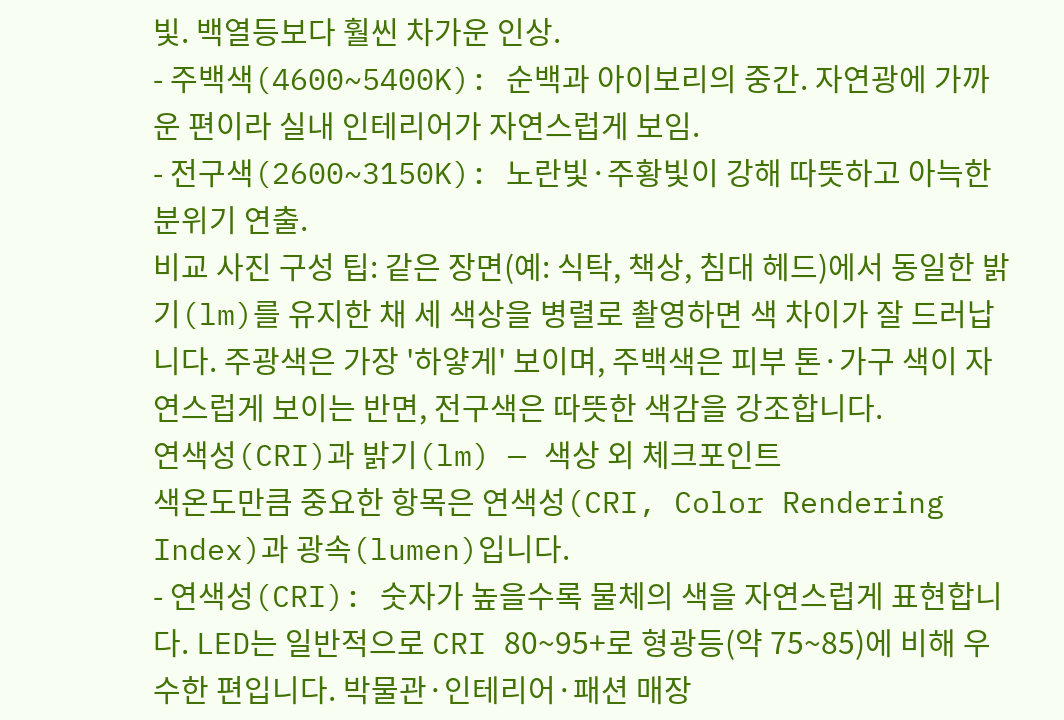빛. 백열등보다 훨씬 차가운 인상.
- 주백색(4600~5400K): 순백과 아이보리의 중간. 자연광에 가까운 편이라 실내 인테리어가 자연스럽게 보임.
- 전구색(2600~3150K): 노란빛·주황빛이 강해 따뜻하고 아늑한 분위기 연출.
비교 사진 구성 팁: 같은 장면(예: 식탁, 책상, 침대 헤드)에서 동일한 밝기(lm)를 유지한 채 세 색상을 병렬로 촬영하면 색 차이가 잘 드러납니다. 주광색은 가장 '하얗게' 보이며, 주백색은 피부 톤·가구 색이 자연스럽게 보이는 반면, 전구색은 따뜻한 색감을 강조합니다.
연색성(CRI)과 밝기(lm) — 색상 외 체크포인트
색온도만큼 중요한 항목은 연색성(CRI, Color Rendering Index)과 광속(lumen)입니다.
- 연색성(CRI): 숫자가 높을수록 물체의 색을 자연스럽게 표현합니다. LED는 일반적으로 CRI 80~95+로 형광등(약 75~85)에 비해 우수한 편입니다. 박물관·인테리어·패션 매장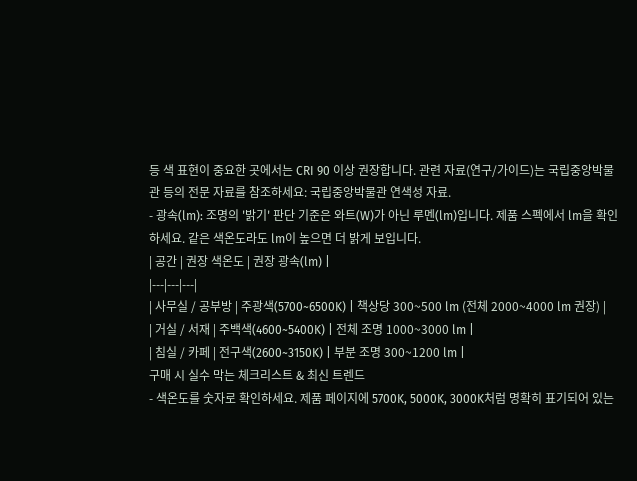등 색 표현이 중요한 곳에서는 CRI 90 이상 권장합니다. 관련 자료(연구/가이드)는 국립중앙박물관 등의 전문 자료를 참조하세요: 국립중앙박물관 연색성 자료.
- 광속(lm): 조명의 '밝기' 판단 기준은 와트(W)가 아닌 루멘(lm)입니다. 제품 스펙에서 lm을 확인하세요. 같은 색온도라도 lm이 높으면 더 밝게 보입니다.
| 공간 | 권장 색온도 | 권장 광속(lm) |
|---|---|---|
| 사무실 / 공부방 | 주광색(5700~6500K) | 책상당 300~500 lm (전체 2000~4000 lm 권장) |
| 거실 / 서재 | 주백색(4600~5400K) | 전체 조명 1000~3000 lm |
| 침실 / 카페 | 전구색(2600~3150K) | 부분 조명 300~1200 lm |
구매 시 실수 막는 체크리스트 & 최신 트렌드
- 색온도를 숫자로 확인하세요. 제품 페이지에 5700K, 5000K, 3000K처럼 명확히 표기되어 있는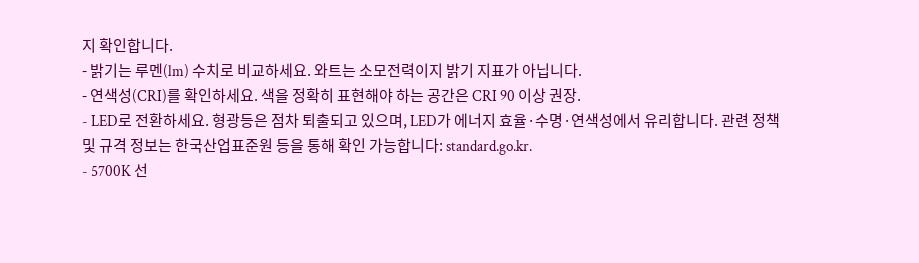지 확인합니다.
- 밝기는 루멘(lm) 수치로 비교하세요. 와트는 소모전력이지 밝기 지표가 아닙니다.
- 연색성(CRI)를 확인하세요. 색을 정확히 표현해야 하는 공간은 CRI 90 이상 권장.
- LED로 전환하세요. 형광등은 점차 퇴출되고 있으며, LED가 에너지 효율·수명·연색성에서 유리합니다. 관련 정책 및 규격 정보는 한국산업표준원 등을 통해 확인 가능합니다: standard.go.kr.
- 5700K 선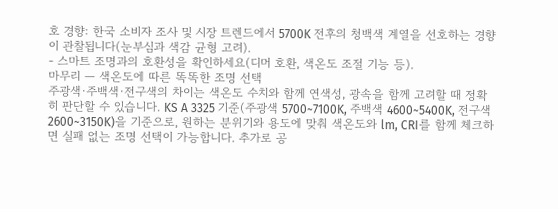호 경향: 한국 소비자 조사 및 시장 트렌드에서 5700K 전후의 청백색 계열을 선호하는 경향이 관찰됩니다(눈부심과 색감 균형 고려).
- 스마트 조명과의 호환성을 확인하세요(디머 호환, 색온도 조절 기능 등).
마무리 — 색온도에 따른 똑똑한 조명 선택
주광색·주백색·전구색의 차이는 색온도 수치와 함께 연색성, 광속을 함께 고려할 때 정확히 판단할 수 있습니다. KS A 3325 기준(주광색 5700~7100K, 주백색 4600~5400K, 전구색 2600~3150K)을 기준으로, 원하는 분위기와 용도에 맞춰 색온도와 lm, CRI를 함께 체크하면 실패 없는 조명 선택이 가능합니다. 추가로 공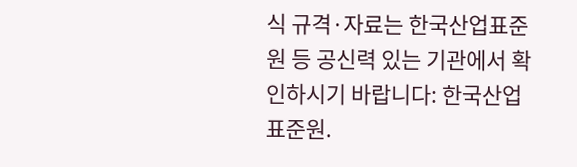식 규격·자료는 한국산업표준원 등 공신력 있는 기관에서 확인하시기 바랍니다: 한국산업표준원.